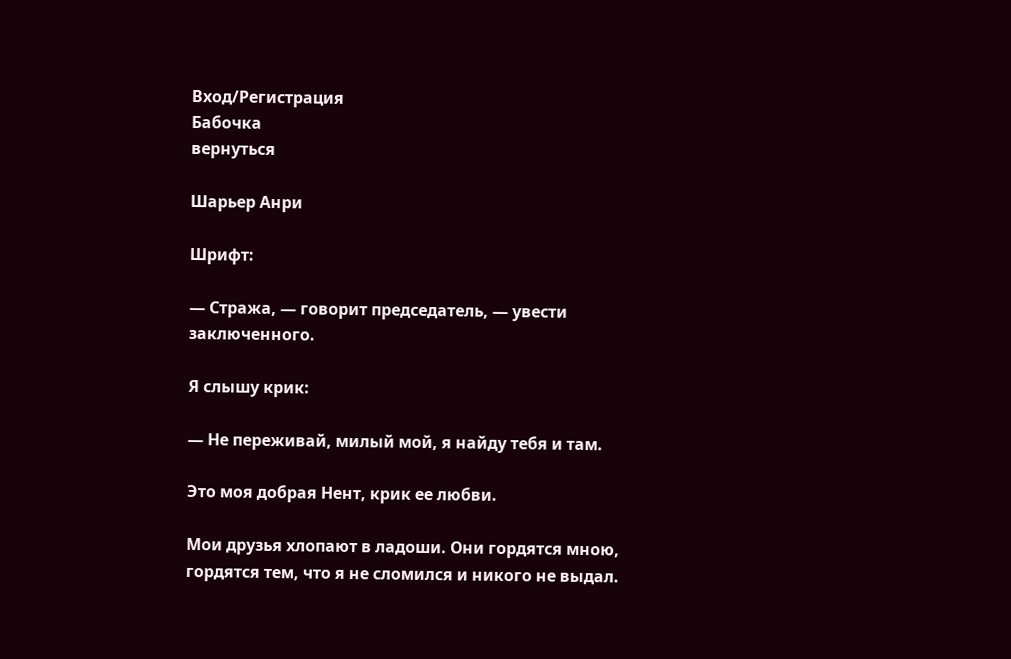Вход/Регистрация
Бабочка
вернуться

Шарьер Анри

Шрифт:

— Стража, — говорит председатель, — увести заключенного.

Я слышу крик:

— Не переживай, милый мой, я найду тебя и там.

Это моя добрая Нент, крик ее любви.

Мои друзья хлопают в ладоши. Они гордятся мною, гордятся тем, что я не сломился и никого не выдал.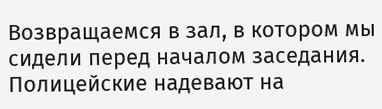Возвращаемся в зал, в котором мы сидели перед началом заседания. Полицейские надевают на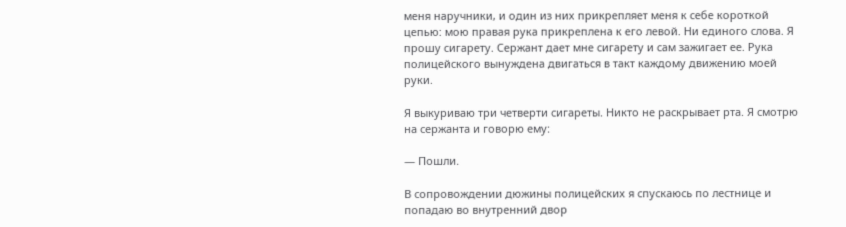меня наручники, и один из них прикрепляет меня к себе короткой цепью: мою правая рука прикреплена к его левой. Ни единого слова. Я прошу сигарету. Сержант дает мне сигарету и сам зажигает ее. Рука полицейского вынуждена двигаться в такт каждому движению моей руки.

Я выкуриваю три четверти сигареты. Никто не раскрывает рта. Я смотрю на сержанта и говорю ему:

— Пошли.

В сопровождении дюжины полицейских я спускаюсь по лестнице и попадаю во внутренний двор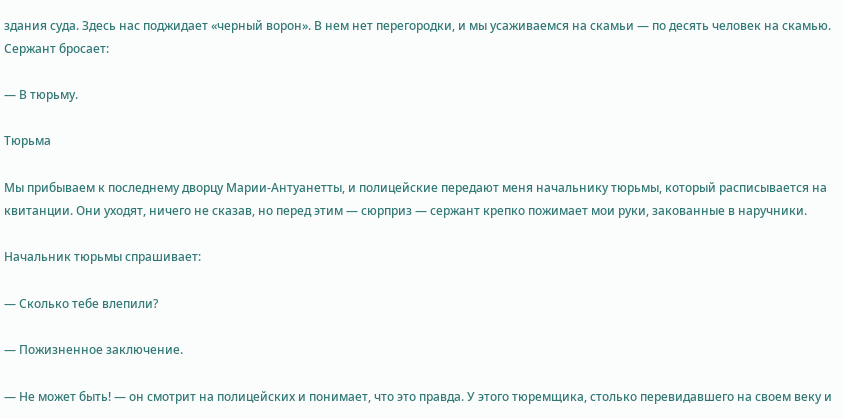здания суда. Здесь нас поджидает «черный ворон». В нем нет перегородки, и мы усаживаемся на скамьи — по десять человек на скамью. Сержант бросает:

— В тюрьму.

Тюрьма

Мы прибываем к последнему дворцу Марии-Антуанетты, и полицейские передают меня начальнику тюрьмы, который расписывается на квитанции. Они уходят, ничего не сказав, но перед этим — сюрприз — сержант крепко пожимает мои руки, закованные в наручники.

Начальник тюрьмы спрашивает:

— Сколько тебе влепили?

— Пожизненное заключение.

— Не может быть! — он смотрит на полицейских и понимает, что это правда. У этого тюремщика, столько перевидавшего на своем веку и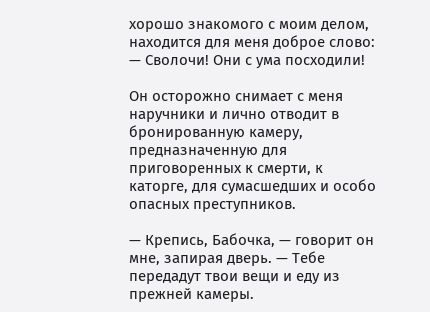хорошо знакомого с моим делом, находится для меня доброе слово: — Сволочи! Они с ума посходили!

Он осторожно снимает с меня наручники и лично отводит в бронированную камеру, предназначенную для приговоренных к смерти, к каторге, для сумасшедших и особо опасных преступников.

— Крепись, Бабочка, — говорит он мне, запирая дверь. — Тебе передадут твои вещи и еду из прежней камеры.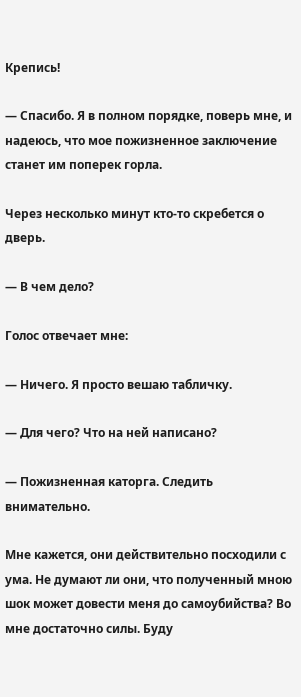Крепись!

— Спасибо. Я в полном порядке, поверь мне, и надеюсь, что мое пожизненное заключение станет им поперек горла.

Через несколько минут кто-то скребется о дверь.

— В чем дело?

Голос отвечает мне:

— Ничего. Я просто вешаю табличку.

— Для чего? Что на ней написано?

— Пожизненная каторга. Следить внимательно.

Мне кажется, они действительно посходили с ума. Не думают ли они, что полученный мною шок может довести меня до самоубийства? Во мне достаточно силы. Буду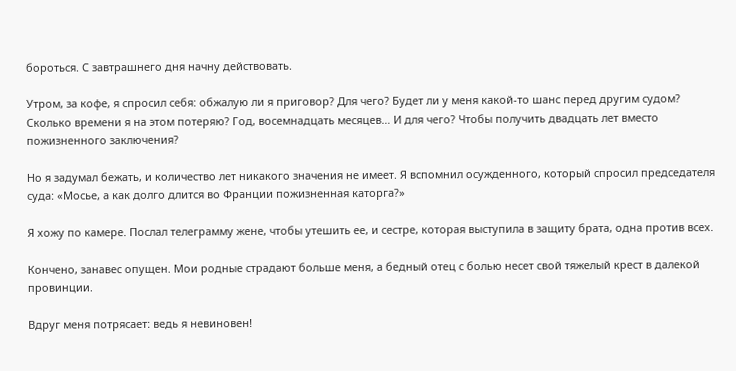бороться. С завтрашнего дня начну действовать.

Утром, за кофе, я спросил себя: обжалую ли я приговор? Для чего? Будет ли у меня какой-то шанс перед другим судом? Сколько времени я на этом потеряю? Год, восемнадцать месяцев… И для чего? Чтобы получить двадцать лет вместо пожизненного заключения?

Но я задумал бежать, и количество лет никакого значения не имеет. Я вспомнил осужденного, который спросил председателя суда: «Мосье, а как долго длится во Франции пожизненная каторга?»

Я хожу по камере. Послал телеграмму жене, чтобы утешить ее, и сестре, которая выступила в защиту брата, одна против всех.

Кончено, занавес опущен. Мои родные страдают больше меня, а бедный отец с болью несет свой тяжелый крест в далекой провинции.

Вдруг меня потрясает: ведь я невиновен!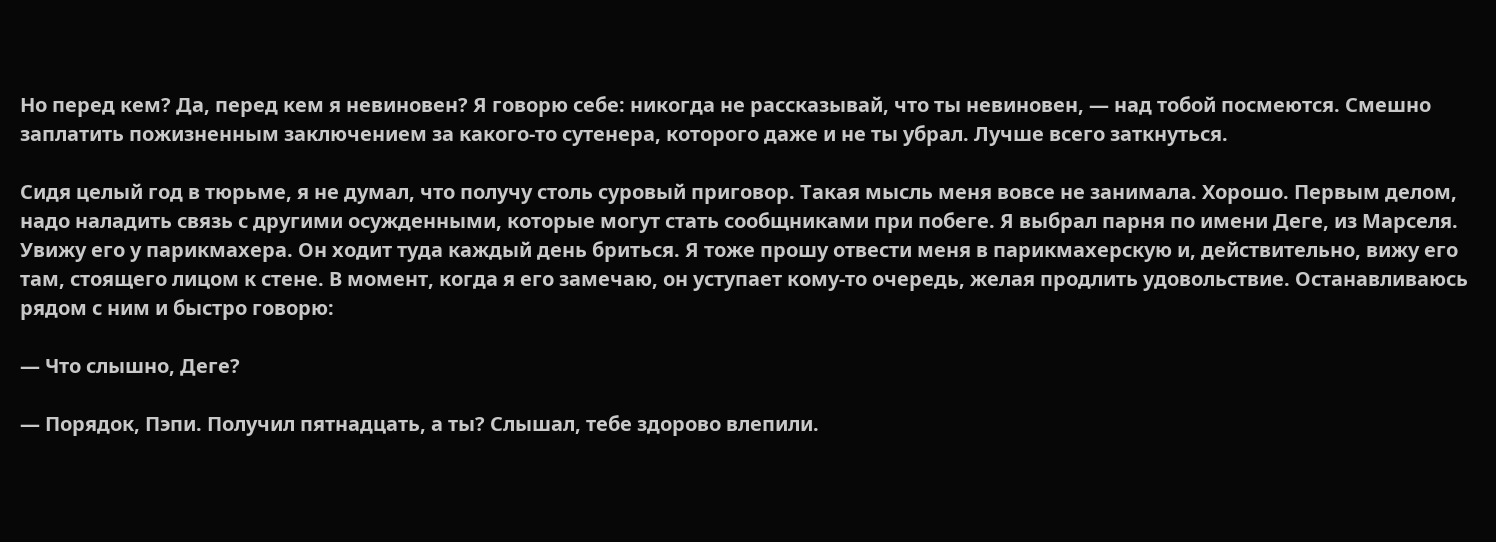Но перед кем? Да, перед кем я невиновен? Я говорю себе: никогда не рассказывай, что ты невиновен, — над тобой посмеются. Смешно заплатить пожизненным заключением за какого-то сутенера, которого даже и не ты убрал. Лучше всего заткнуться.

Сидя целый год в тюрьме, я не думал, что получу столь суровый приговор. Такая мысль меня вовсе не занимала. Хорошо. Первым делом, надо наладить связь с другими осужденными, которые могут стать сообщниками при побеге. Я выбрал парня по имени Деге, из Марселя. Увижу его у парикмахера. Он ходит туда каждый день бриться. Я тоже прошу отвести меня в парикмахерскую и, действительно, вижу его там, стоящего лицом к стене. В момент, когда я его замечаю, он уступает кому-то очередь, желая продлить удовольствие. Останавливаюсь рядом с ним и быстро говорю:

— Что слышно, Деге?

— Порядок, Пэпи. Получил пятнадцать, а ты? Слышал, тебе здорово влепили.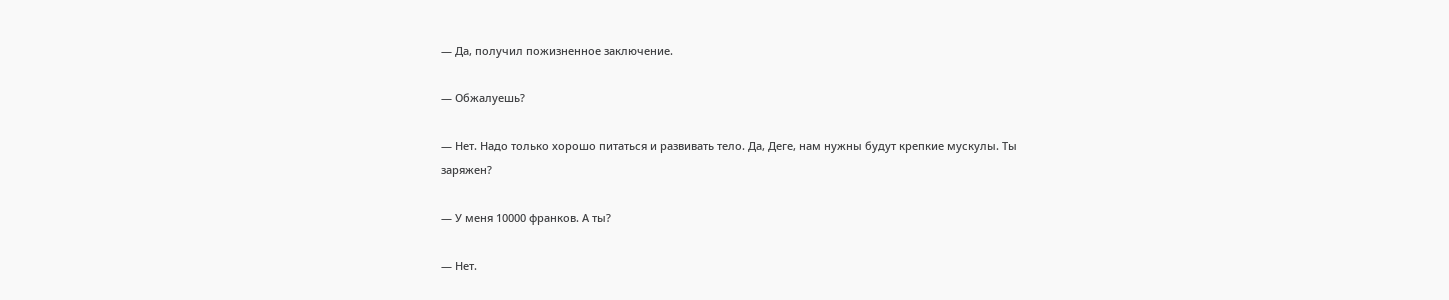— Да, получил пожизненное заключение.

— Обжалуешь?

— Нет. Надо только хорошо питаться и развивать тело. Да, Деге, нам нужны будут крепкие мускулы. Ты заряжен?

— У меня 10000 франков. А ты?

— Нет.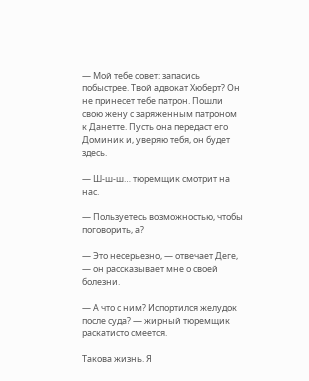— Мой тебе совет: запасись побыстрее. Твой адвокат Хюберт? Он не принесет тебе патрон. Пошли свою жену с заряженным патроном к Данетте. Пусть она передаст его Доминик и, уверяю тебя, он будет здесь.

— Ш-ш-ш… тюремщик смотрит на нас.

— Пользуетесь возможностью, чтобы поговорить, а?

— Это несерьезно, — отвечает Деге, — он рассказывает мне о своей болезни.

— А что с ним? Испортился желудок после суда? — жирный тюремщик раскатисто смеется.

Такова жизнь. Я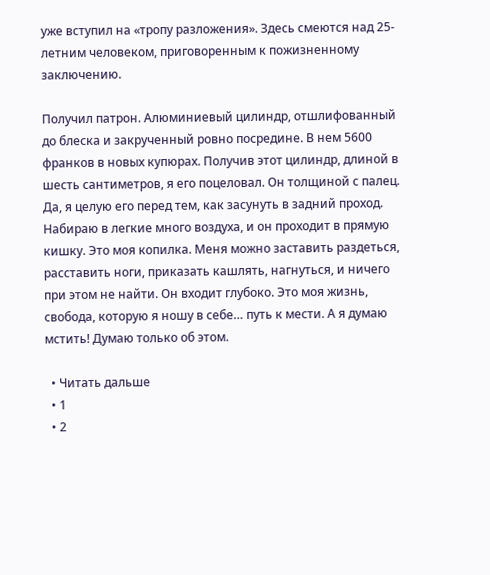уже вступил на «тропу разложения». Здесь смеются над 25-летним человеком, приговоренным к пожизненному заключению.

Получил патрон. Алюминиевый цилиндр, отшлифованный до блеска и закрученный ровно посредине. В нем 5600 франков в новых купюрах. Получив этот цилиндр, длиной в шесть сантиметров, я его поцеловал. Он толщиной с палец. Да, я целую его перед тем, как засунуть в задний проход. Набираю в легкие много воздуха, и он проходит в прямую кишку. Это моя копилка. Меня можно заставить раздеться, расставить ноги, приказать кашлять, нагнуться, и ничего при этом не найти. Он входит глубоко. Это моя жизнь, свобода, которую я ношу в себе… путь к мести. А я думаю мстить! Думаю только об этом.

  • Читать дальше
  • 1
  • 2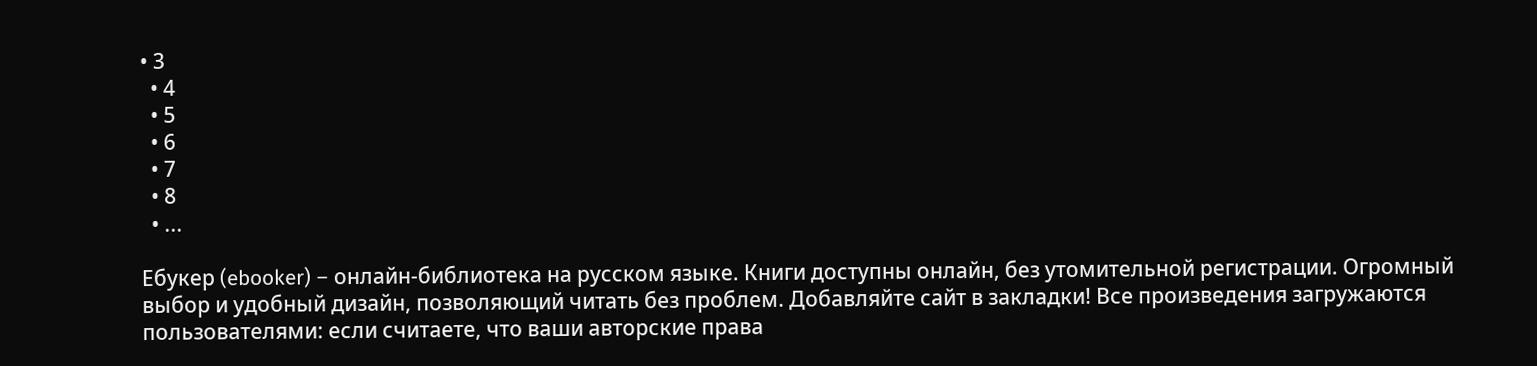• 3
  • 4
  • 5
  • 6
  • 7
  • 8
  • ...

Ебукер (ebooker) – онлайн-библиотека на русском языке. Книги доступны онлайн, без утомительной регистрации. Огромный выбор и удобный дизайн, позволяющий читать без проблем. Добавляйте сайт в закладки! Все произведения загружаются пользователями: если считаете, что ваши авторские права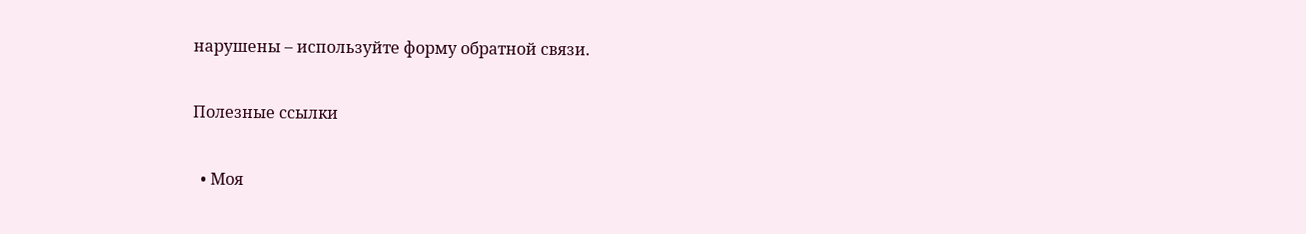нарушены – используйте форму обратной связи.

Полезные ссылки

  • Моя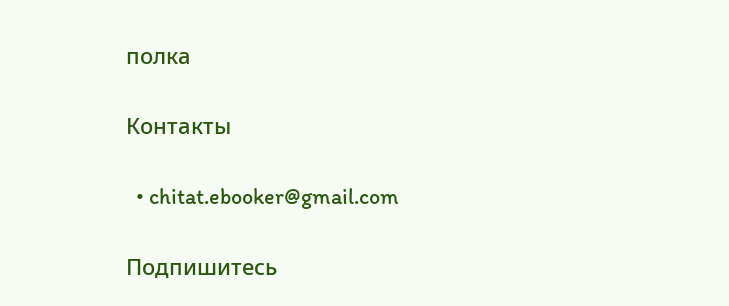полка

Контакты

  • chitat.ebooker@gmail.com

Подпишитесь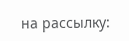на рассылку: